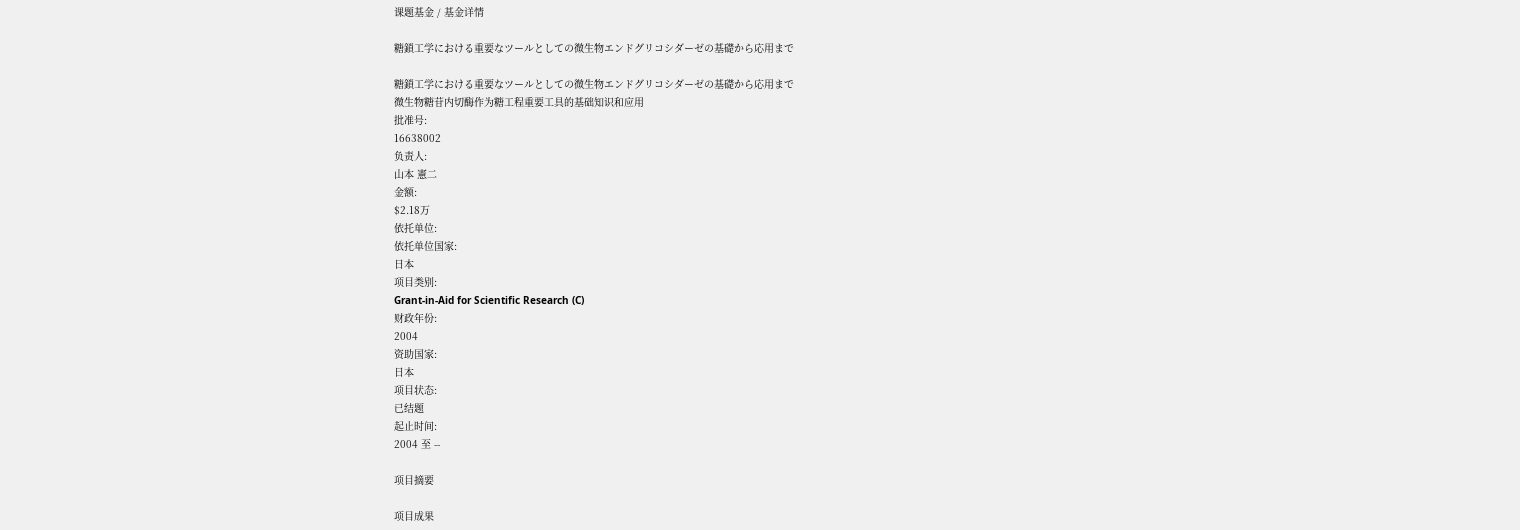课题基金 / 基金详情

糖鎖工学における重要なツールとしての微生物エンドグリコシダーゼの基礎から応用まで

糖鎖工学における重要なツールとしての微生物エンドグリコシダーゼの基礎から応用まで
微生物糖苷内切酶作为糖工程重要工具的基础知识和应用
批准号:
16638002
负责人:
山本 憲二
金额:
$2.18万
依托单位:
依托单位国家:
日本
项目类别:
Grant-in-Aid for Scientific Research (C)
财政年份:
2004
资助国家:
日本
项目状态:
已结题
起止时间:
2004 至 --

项目摘要

项目成果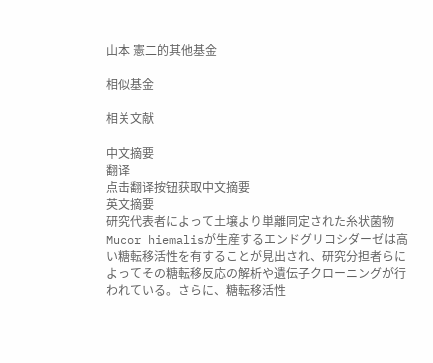山本 憲二的其他基金

相似基金

相关文献

中文摘要
翻译
点击翻译按钮获取中文摘要
英文摘要
研究代表者によって土壌より単離同定された糸状菌物Mucor hiemalisが生産するエンドグリコシダーゼは高い糖転移活性を有することが見出され、研究分担者らによってその糖転移反応の解析や遺伝子クローニングが行われている。さらに、糖転移活性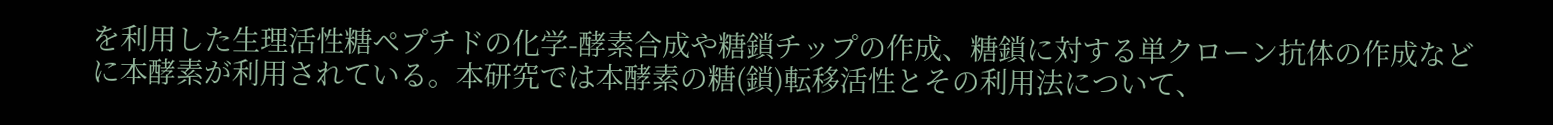を利用した生理活性糖ペプチドの化学-酵素合成や糖鎖チップの作成、糖鎖に対する単クローン抗体の作成などに本酵素が利用されている。本研究では本酵素の糖(鎖)転移活性とその利用法について、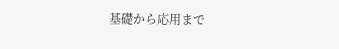基礎から応用まで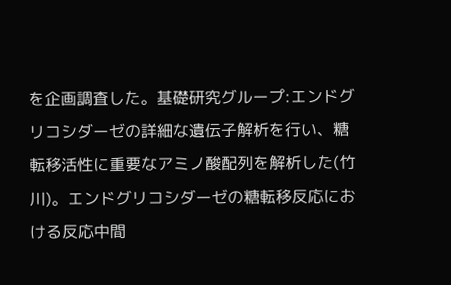を企画調査した。基礎研究グループ:エンドグリコシダーゼの詳細な遺伝子解析を行い、糖転移活性に重要なアミノ酸配列を解析した(竹川)。エンドグリコシダーゼの糖転移反応における反応中間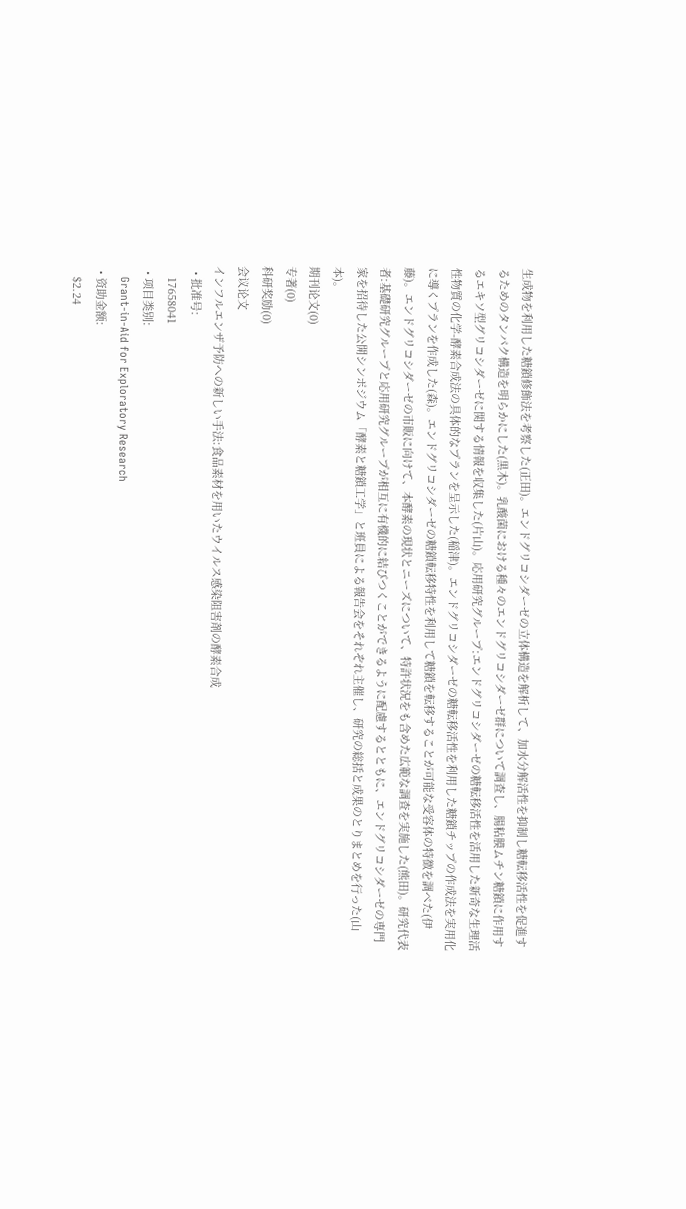生成物を利用した糖鎖修飾法を考察した(正田)。エンドグリコシダーゼの立体構造を解析して、加水分解活性を抑制し糖転移活性を促進するためのタンパク構造を明らかにした(黒木)。乳酸菌における種々のエンドグリコシダーゼ群について調査し、腸粘膜ムチン糖鎖に作用するエキソ型グリコシダーゼに関する情報を収集した(片山)。応用研究グループ:エンドグリコシダーゼの糖転移活性を活用した新奇な生理活性物質の化学-酵素合成法の具体的なプランを呈示した(稲津)。エンドグリコシダーゼの糖転移活性を利用した糖鎖チップの作成法を実用化に導くプランを作成した(森)。エンドグリコシダーゼの糖鎖転移特性を利用して糖鎖を転移することが可能な受容体の特徴を調べた(伊藤)。エンドグリコシダーゼの市販に向けて、本酵素の現状とニーズについて、特許状況をも含めた広範な調査を実施した(熊田)。研究代表者:基礎研究グループと応用研究グループが相互に有機的に結びつくことができるように配慮するとともに、エンドグリコシダーゼの専門家を招待した公開シンポジウム「酵素と糖鎖工学」と班員による報告会をそれぞれ主催し、研究の総括と成果のとりまとめを行った(山本)。
期刊论文(0)
专著(0)
科研奖励(0)
会议论文
インフルエンザ予防への新しい手法:食品素材を用いたウイルス感染阻害剤の酵素合成
  • 批准号:
    17658041
  • 项目类别:
    Grant-in-Aid for Exploratory Research
  • 资助金额:
    $2.24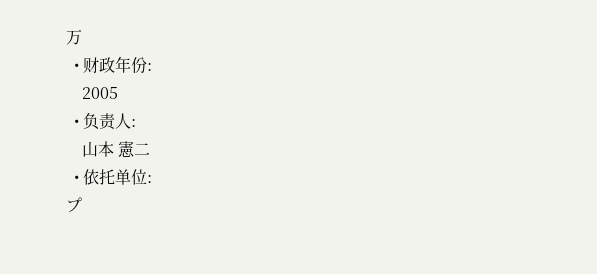万
  • 财政年份:
    2005
  • 负责人:
    山本 憲二
  • 依托单位:
プ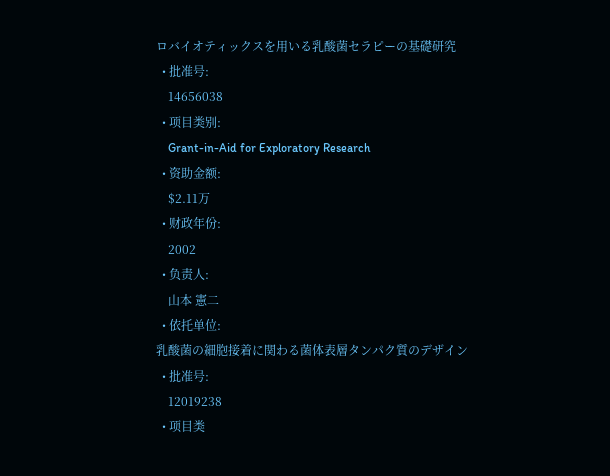ロバイオティックスを用いる乳酸菌セラピーの基礎研究
  • 批准号:
    14656038
  • 项目类别:
    Grant-in-Aid for Exploratory Research
  • 资助金额:
    $2.11万
  • 财政年份:
    2002
  • 负责人:
    山本 憲二
  • 依托单位:
乳酸菌の細胞接着に関わる菌体表層タンパク質のデザイン
  • 批准号:
    12019238
  • 项目类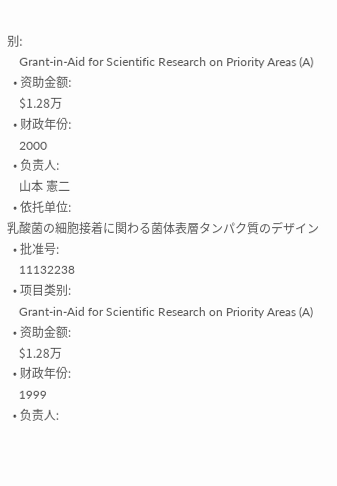别:
    Grant-in-Aid for Scientific Research on Priority Areas (A)
  • 资助金额:
    $1.28万
  • 财政年份:
    2000
  • 负责人:
    山本 憲二
  • 依托单位:
乳酸菌の細胞接着に関わる菌体表層タンパク質のデザイン
  • 批准号:
    11132238
  • 项目类别:
    Grant-in-Aid for Scientific Research on Priority Areas (A)
  • 资助金额:
    $1.28万
  • 财政年份:
    1999
  • 负责人: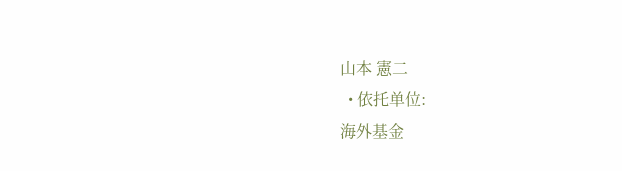山本 憲二
  • 依托单位:
海外基金